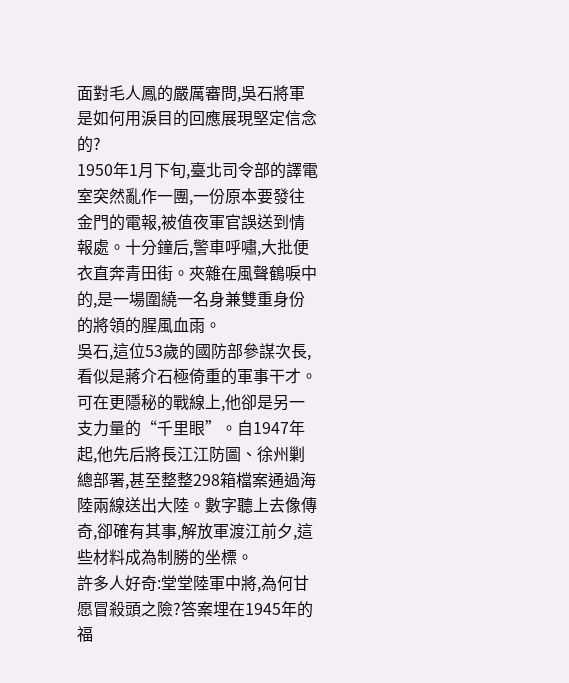面對毛人鳳的嚴厲審問,吳石將軍是如何用淚目的回應展現堅定信念的?
1950年1月下旬,臺北司令部的譯電室突然亂作一團,一份原本要發往金門的電報,被值夜軍官誤送到情報處。十分鐘后,警車呼嘯,大批便衣直奔青田街。夾雜在風聲鶴唳中的,是一場圍繞一名身兼雙重身份的將領的腥風血雨。
吳石,這位53歲的國防部參謀次長,看似是蔣介石極倚重的軍事干才。可在更隱秘的戰線上,他卻是另一支力量的“千里眼”。自1947年起,他先后將長江江防圖、徐州剿總部署,甚至整整298箱檔案通過海陸兩線送出大陸。數字聽上去像傳奇,卻確有其事,解放軍渡江前夕,這些材料成為制勝的坐標。
許多人好奇:堂堂陸軍中將,為何甘愿冒殺頭之險?答案埋在1945年的福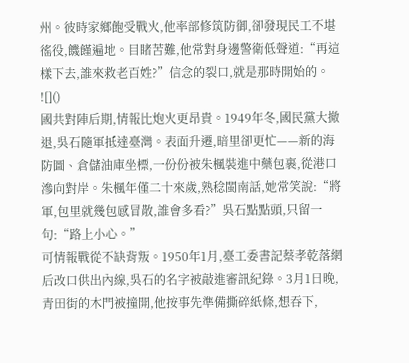州。彼時家鄉飽受戰火,他率部修筑防御,卻發現民工不堪徭役,饑饉遍地。目睹苦難,他常對身邊警衛低聲道:“再這樣下去,誰來救老百姓?”信念的裂口,就是那時開始的。
![]()
國共對陣后期,情報比炮火更昂貴。1949年冬,國民黨大撤退,吳石隨軍抵達臺灣。表面升遷,暗里卻更忙——新的海防圖、倉儲油庫坐標,一份份被朱楓裝進中藥包裹,從港口滲向對岸。朱楓年僅二十來歲,熟稔閩南話,她常笑說:“將軍,包里就幾包感冒散,誰會多看?”吳石點點頭,只留一句:“路上小心。”
可情報戰從不缺背叛。1950年1月,臺工委書記蔡孝乾落網后改口供出內線,吳石的名字被敲進審訊紀錄。3月1日晚,青田街的木門被撞開,他按事先準備撕碎紙條,想吞下,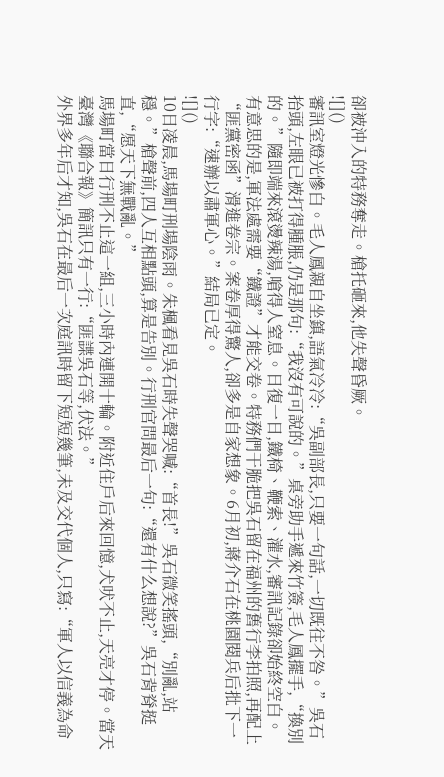卻被沖入的特務奪走。槍托砸來,他失聲昏厥。
![]()
審訊室燈光慘白。毛人鳳親自坐鎮,語氣冷冷:“吳副部長,只要一句話,一切既往不咎。”吳石抬頭,左眼已被打得腫脹,仍是那句:“我沒有可說的。”桌旁助手遞來竹簽,毛人鳳擺手,“換別的。”隨即端來滾燙辣湯,嗆得人窒息。日復一日,鐵椅、鞭索、灌水,審訊記錄卻始終空白。
有意思的是,軍法處需要“鐵證”才能交卷。特務們干脆把吳石留在福州的舊行李拍照,再配上“匪黨密函”滑進卷宗。案卷厚得驚人,卻多是自家想象。6月初,蔣介石在桃園閱兵后批下一行字:“速辦以肅軍心。”結局已定。
![]()
10日凌晨,馬場町刑場陰雨。朱楓看見吳石時失聲哭喊:“首長!”吳石微笑搖頭,“別亂,站穩。”槍聲前,四人互相點頭,算是告別。行刑官問最后一句:“還有什么想說?”吳石背脊挺直,“愿天下無戰亂。”
馬場町當日行刑不止這一組,三小時內連開十輪。附近住戶后來回憶,犬吠不止,天亮才停。當天臺灣《聯合報》簡訊只有一行:“匪諜吳石等,伏法。”
外界多年后才知,吳石在最后一次庭訊時留下短短幾筆,未及交代個人,只寫:“軍人以信義為命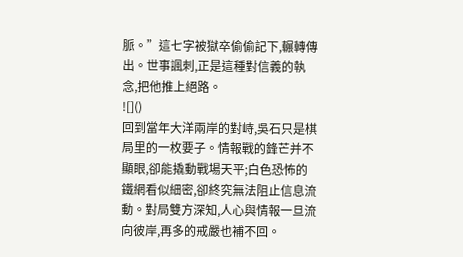脈。”這七字被獄卒偷偷記下,輾轉傳出。世事諷刺,正是這種對信義的執念,把他推上絕路。
![]()
回到當年大洋兩岸的對峙,吳石只是棋局里的一枚要子。情報戰的鋒芒并不顯眼,卻能撬動戰場天平;白色恐怖的鐵網看似細密,卻終究無法阻止信息流動。對局雙方深知,人心與情報一旦流向彼岸,再多的戒嚴也補不回。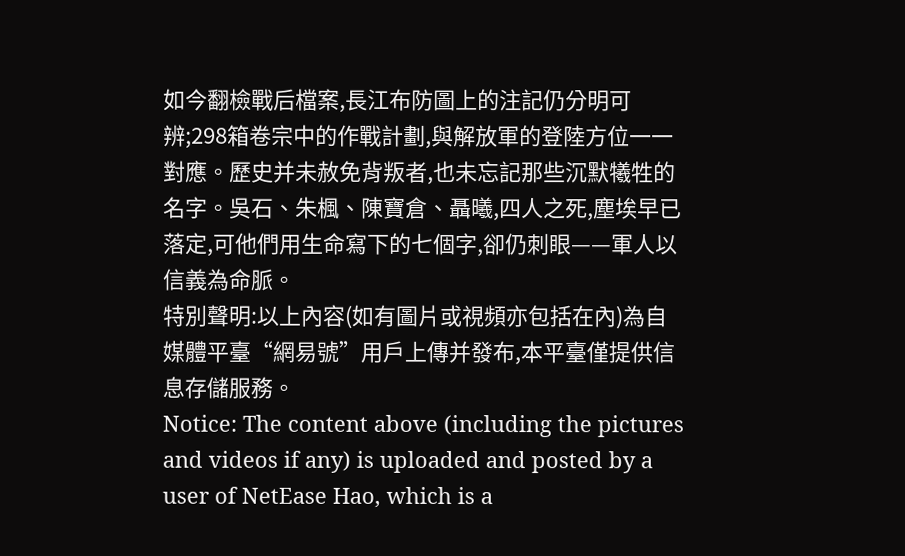如今翻檢戰后檔案,長江布防圖上的注記仍分明可辨;298箱卷宗中的作戰計劃,與解放軍的登陸方位一一對應。歷史并未赦免背叛者,也未忘記那些沉默犧牲的名字。吳石、朱楓、陳寶倉、聶曦,四人之死,塵埃早已落定,可他們用生命寫下的七個字,卻仍刺眼——軍人以信義為命脈。
特別聲明:以上內容(如有圖片或視頻亦包括在內)為自媒體平臺“網易號”用戶上傳并發布,本平臺僅提供信息存儲服務。
Notice: The content above (including the pictures and videos if any) is uploaded and posted by a user of NetEase Hao, which is a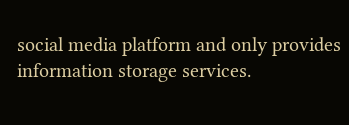social media platform and only provides information storage services.